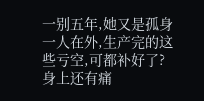一别五年,她又是孤身一人在外,生产完的这些亏空,可都补好了?
身上还有痛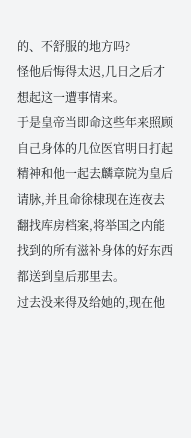的、不舒服的地方吗?
怪他后悔得太迟,几日之后才想起这一遭事情来。
于是皇帝当即命这些年来照顾自己身体的几位医官明日打起精神和他一起去麟章院为皇后请脉,并且命徐棣现在连夜去翻找库房档案,将举国之内能找到的所有滋补身体的好东西都送到皇后那里去。
过去没来得及给她的,现在他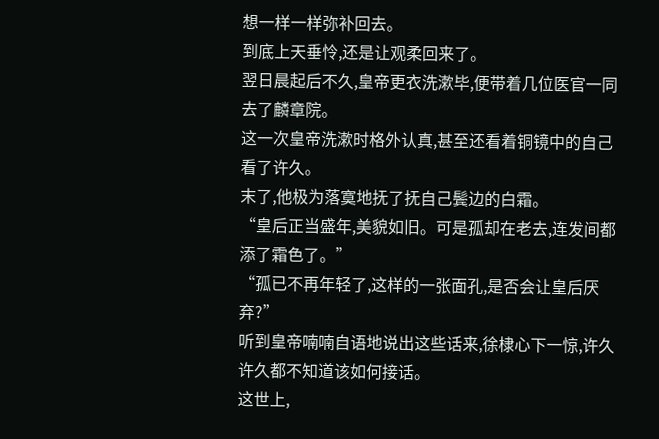想一样一样弥补回去。
到底上天垂怜,还是让观柔回来了。
翌日晨起后不久,皇帝更衣洗漱毕,便带着几位医官一同去了麟章院。
这一次皇帝洗漱时格外认真,甚至还看着铜镜中的自己看了许久。
末了,他极为落寞地抚了抚自己鬓边的白霜。
“皇后正当盛年,美貌如旧。可是孤却在老去,连发间都添了霜色了。”
“孤已不再年轻了,这样的一张面孔,是否会让皇后厌弃?”
听到皇帝喃喃自语地说出这些话来,徐棣心下一惊,许久许久都不知道该如何接话。
这世上,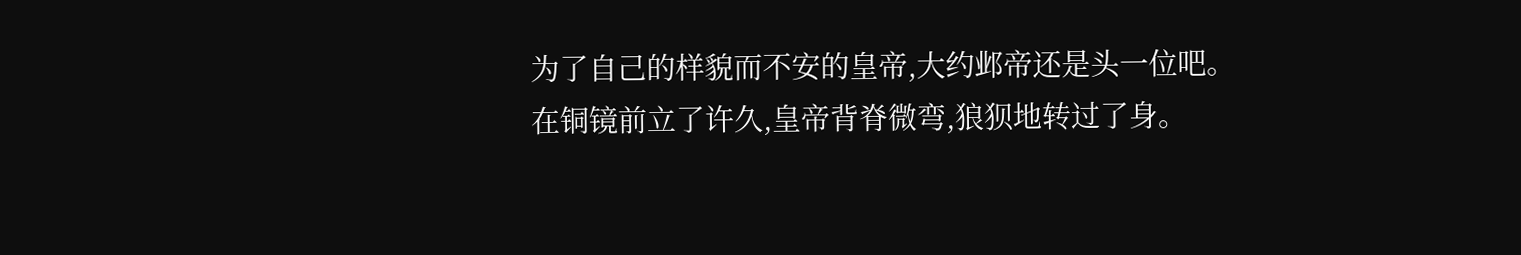为了自己的样貌而不安的皇帝,大约邺帝还是头一位吧。
在铜镜前立了许久,皇帝背脊微弯,狼狈地转过了身。